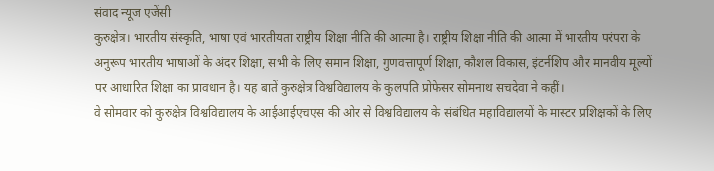संवाद न्यूज एजेंसी
कुरुक्षेत्र। भारतीय संस्कृति, भाषा एवं भारतीयता राष्ट्रीय शिक्षा नीति की आत्मा है। राष्ट्रीय शिक्षा नीति की आत्मा में भारतीय परंपरा के अनुरूप भारतीय भाषाओं के अंदर शिक्षा, सभी के लिए समान शिक्षा, गुणवत्तापूर्ण शिक्षा, कौशल विकास, इंटर्नशिप और मानवीय मूल्यों पर आधारित शिक्षा का प्रावधान है। यह बातें कुरुक्षेत्र विश्वविद्यालय के कुलपति प्रोफेसर सोमनाथ सचदेवा ने कहीं।
वे सोमवार को कुरुक्षेत्र विश्वविद्यालय के आईआईएचएस की ओर से विश्वविद्यालय के संबंधित महाविद्यालयों के मास्टर प्रशिक्षकों के लिए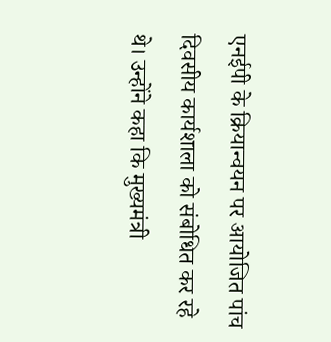एनईपी के क्रियान्वयन पर आयोजित पांच दिवसीय कार्यशाला को संबोधित कर रहे थे। उन्होंने कहा कि मुख्यमंत्री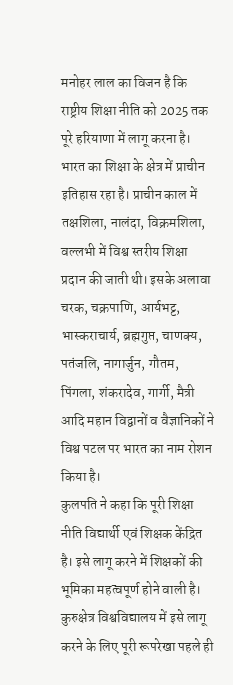मनोहर लाल का विजन है कि राष्ट्रीय शिक्षा नीति को 2025 तक पूरे हरियाणा में लागू करना है। भारत का शिक्षा के क्षेत्र में प्राचीन इतिहास रहा है। प्राचीन काल में तक्षशिला, नालंदा, विक्रमशिला, वल्लभी में विश्व स्तरीय शिक्षा प्रदान की जाती थी। इसके अलावा चरक, चक्रपाणि, आर्यभट्ट, भास्कराचार्य, ब्रह्मगुप्त, चाणक्य, पतंजलि, नागार्जुन, गौतम, पिंगला, शंकरादेव, गार्गी, मैत्री आदि महान विद्वानों व वैज्ञानिकों ने विश्व पटल पर भारत का नाम रोशन किया है।
कुलपति ने कहा कि पूरी शिक्षा नीति विद्यार्थी एवं शिक्षक केंद्रित है। इसे लागू करने में शिक्षकों की भूमिका महत्वपूर्ण होने वाली है। कुरुक्षेत्र विश्वविद्यालय में इसे लागू करने के लिए पूरी रूपरेखा पहले ही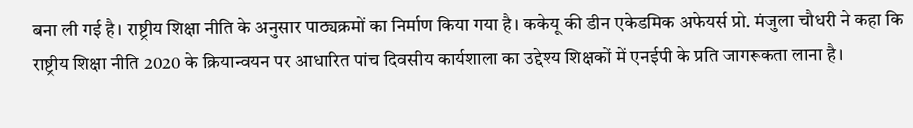बना ली गई है। राष्ट्रीय शिक्षा नीति के अनुसार पाठ्यक्रमों का निर्माण किया गया है। ककेयू की डीन एकेडमिक अफेयर्स प्रो. मंजुला चौधरी ने कहा कि राष्ट्रीय शिक्षा नीति 2020 के क्रियान्वयन पर आधारित पांच दिवसीय कार्यशाला का उद्देश्य शिक्षकों में एनईपी के प्रति जागरूकता लाना है।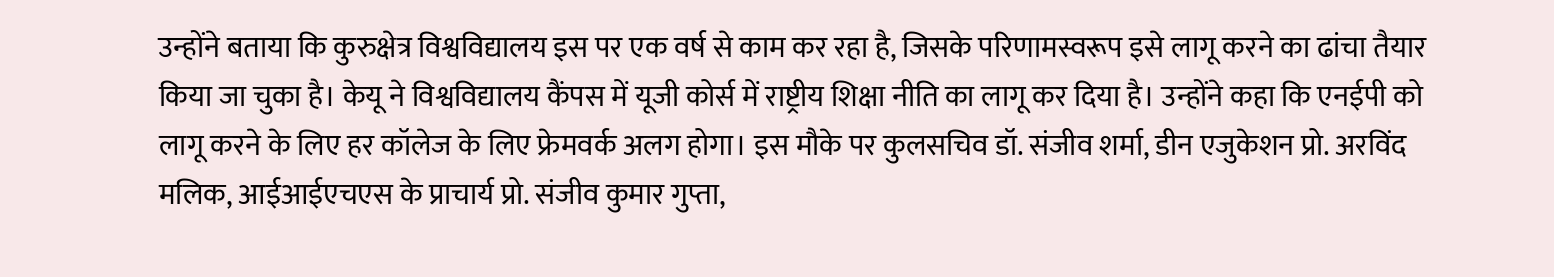उन्होंने बताया कि कुरुक्षेत्र विश्वविद्यालय इस पर एक वर्ष से काम कर रहा है, जिसके परिणामस्वरूप इसे लागू करने का ढांचा तैयार किया जा चुका है। केयू ने विश्वविद्यालय कैंपस में यूजी कोर्स में राष्ट्रीय शिक्षा नीति का लागू कर दिया है। उन्होंने कहा कि एनईपी को लागू करने के लिए हर कॉलेज के लिए फ्रेमवर्क अलग होगा। इस मौके पर कुलसचिव डॉ. संजीव शर्मा, डीन एजुकेशन प्रो. अरविंद मलिक, आईआईएचएस के प्राचार्य प्रो. संजीव कुमार गुप्ता,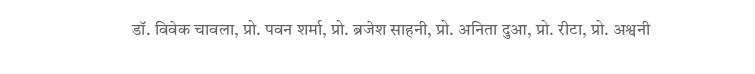डॉ. विवेक चावला, प्रो. पवन शर्मा, प्रो. ब्रजेश साहनी, प्रो. अनिता दुआ, प्रो. रीटा, प्रो. अश्वनी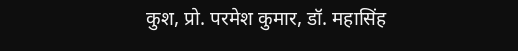कुश, प्रो. परमेश कुमार, डॉ. महासिंह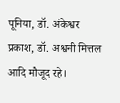पूनिया, डॉ. अंकेश्वर प्रकाश, डॉ. अश्वनी मित्तल आदि मौजूद रहे।